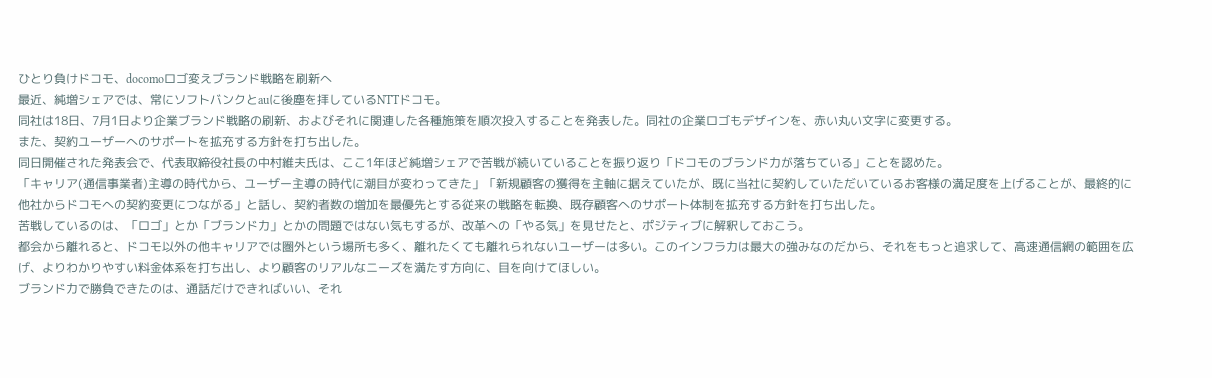ひとり負けドコモ、docomoロゴ変えブランド戦略を刷新へ
最近、純増シェアでは、常にソフトバンクとauに後塵を拝しているNTTドコモ。
同社は18日、7月1日より企業ブランド戦略の刷新、およびそれに関連した各種施策を順次投入することを発表した。同社の企業ロゴもデザインを、赤い丸い文字に変更する。
また、契約ユーザーへのサポートを拡充する方針を打ち出した。
同日開催された発表会で、代表取締役社長の中村維夫氏は、ここ1年ほど純増シェアで苦戦が続いていることを振り返り「ドコモのブランド力が落ちている」ことを認めた。
「キャリア(通信事業者)主導の時代から、ユーザー主導の時代に潮目が変わってきた」「新規顧客の獲得を主軸に据えていたが、既に当社に契約していただいているお客様の満足度を上げることが、最終的に他社からドコモへの契約変更につながる」と話し、契約者数の増加を最優先とする従来の戦略を転換、既存顧客へのサポート体制を拡充する方針を打ち出した。
苦戦しているのは、「ロゴ」とか「ブランド力」とかの問題ではない気もするが、改革への「やる気」を見せたと、ポジティブに解釈しておこう。
都会から離れると、ドコモ以外の他キャリアでは圏外という場所も多く、離れたくても離れられないユーザーは多い。このインフラ力は最大の強みなのだから、それをもっと追求して、高速通信網の範囲を広げ、よりわかりやすい料金体系を打ち出し、より顧客のリアルなニーズを満たす方向に、目を向けてほしい。
ブランド力で勝負できたのは、通話だけできればいい、それ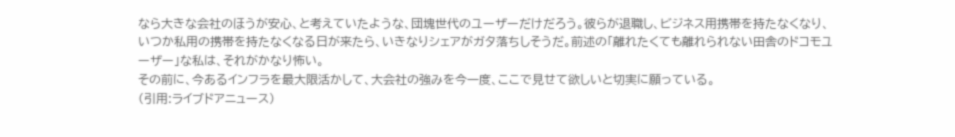なら大きな会社のほうが安心、と考えていたような、団塊世代のユーザーだけだろう。彼らが退職し、ビジネス用携帯を持たなくなり、いつか私用の携帯を持たなくなる日が来たら、いきなりシェアがガタ落ちしそうだ。前述の「離れたくても離れられない田舎のドコモユーザー」な私は、それがかなり怖い。
その前に、今あるインフラを最大限活かして、大会社の強みを今一度、ここで見せて欲しいと切実に願っている。
(引用:ライブドアニュース)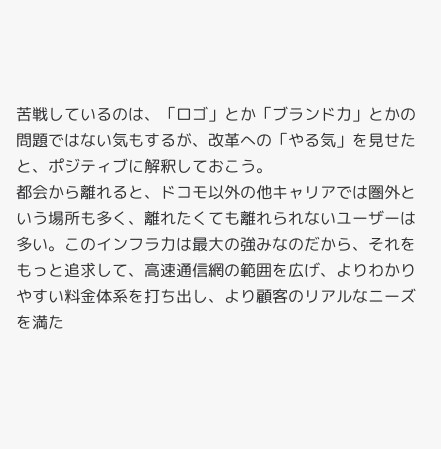苦戦しているのは、「ロゴ」とか「ブランド力」とかの問題ではない気もするが、改革への「やる気」を見せたと、ポジティブに解釈しておこう。
都会から離れると、ドコモ以外の他キャリアでは圏外という場所も多く、離れたくても離れられないユーザーは多い。このインフラ力は最大の強みなのだから、それをもっと追求して、高速通信網の範囲を広げ、よりわかりやすい料金体系を打ち出し、より顧客のリアルなニーズを満た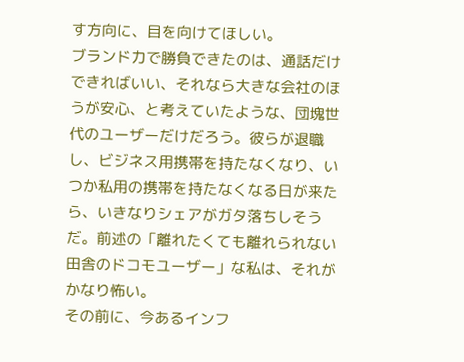す方向に、目を向けてほしい。
ブランド力で勝負できたのは、通話だけできればいい、それなら大きな会社のほうが安心、と考えていたような、団塊世代のユーザーだけだろう。彼らが退職し、ビジネス用携帯を持たなくなり、いつか私用の携帯を持たなくなる日が来たら、いきなりシェアがガタ落ちしそうだ。前述の「離れたくても離れられない田舎のドコモユーザー」な私は、それがかなり怖い。
その前に、今あるインフ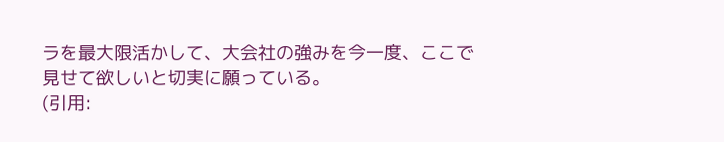ラを最大限活かして、大会社の強みを今一度、ここで見せて欲しいと切実に願っている。
(引用: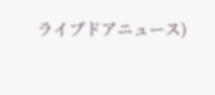ライブドアニュース)